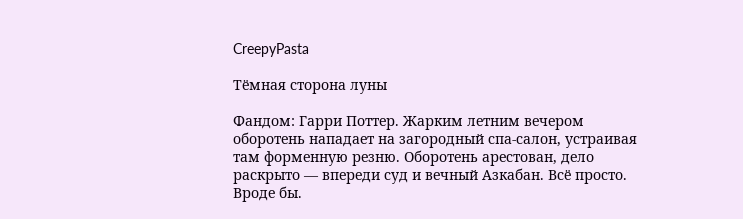CreepyPasta

Тёмная сторона луны

Фандом: Гарри Поттер. Жарким летним вечером оборотень нападает на загородный спа-салон, устраивая там форменную резню. Оборотень арестован, дело раскрыто — впереди суд и вечный Азкабан. Всё просто. Вроде бы.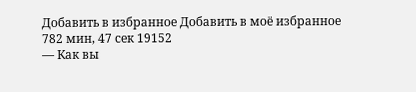Добавить в избранное Добавить в моё избранное
782 мин, 47 сек 19152
— Как вы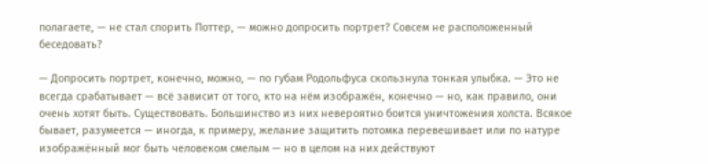полагаете, — не стал спорить Поттер, — можно допросить портрет? Совсем не расположенный беседовать?

— Допросить портрет, конечно, можно, — по губам Родольфуса скользнула тонкая улыбка. — Это не всегда срабатывает — всё зависит от того, кто на нём изображён, конечно — но, как правило, они очень хотят быть. Существовать. Большинство из них невероятно боится уничтожения холста. Всякое бывает, разумеется — иногда, к примеру, желание защитить потомка перевешивает или по натуре изображённый мог быть человеком смелым — но в целом на них действуют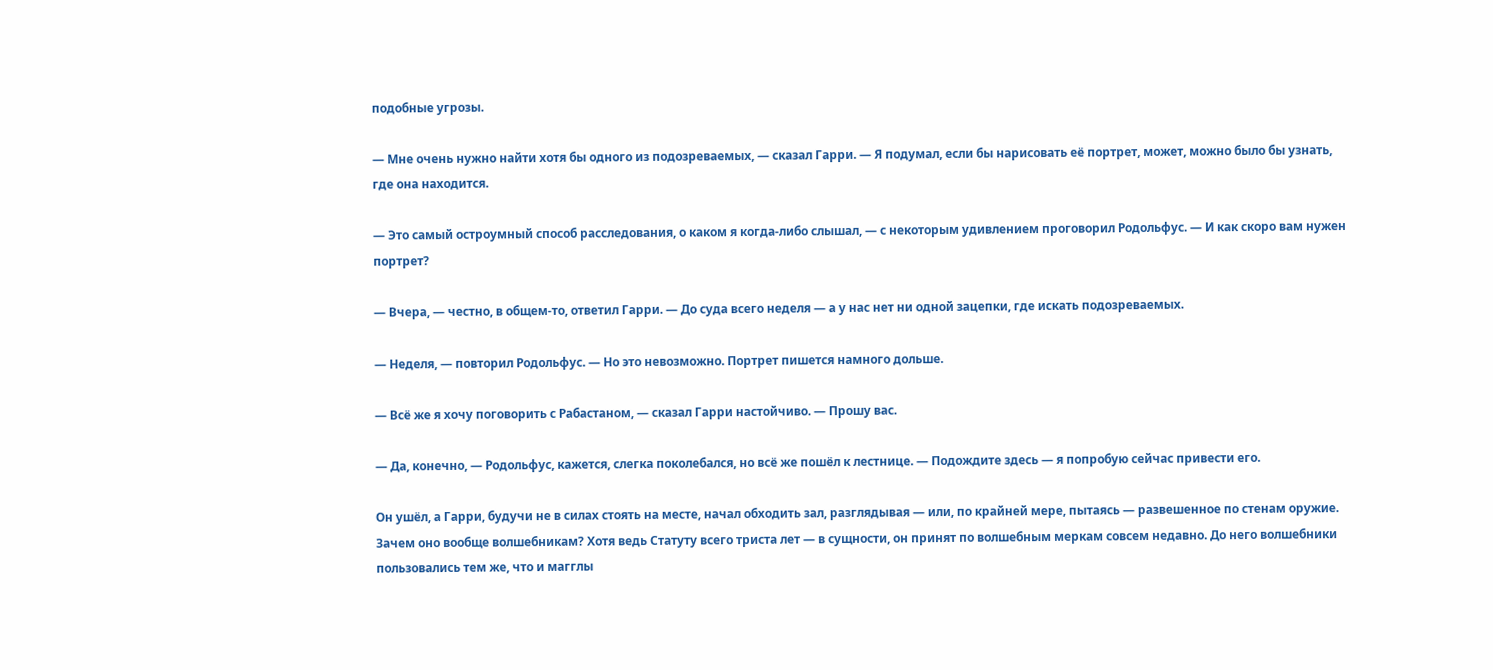подобные угрозы.

— Мне очень нужно найти хотя бы одного из подозреваемых, — сказал Гарри. — Я подумал, если бы нарисовать её портрет, может, можно было бы узнать, где она находится.

— Это самый остроумный способ расследования, о каком я когда-либо слышал, — с некоторым удивлением проговорил Родольфус. — И как скоро вам нужен портрет?

— Вчера, — честно, в общем-то, ответил Гарри. — До суда всего неделя — а у нас нет ни одной зацепки, где искать подозреваемых.

— Неделя, — повторил Родольфус. — Но это невозможно. Портрет пишется намного дольше.

— Всё же я хочу поговорить с Рабастаном, — сказал Гарри настойчиво. — Прошу вас.

— Да, конечно, — Родольфус, кажется, слегка поколебался, но всё же пошёл к лестнице. — Подождите здесь — я попробую сейчас привести его.

Он ушёл, а Гарри, будучи не в силах стоять на месте, начал обходить зал, разглядывая — или, по крайней мере, пытаясь — развешенное по стенам оружие. Зачем оно вообще волшебникам? Хотя ведь Статуту всего триста лет — в сущности, он принят по волшебным меркам совсем недавно. До него волшебники пользовались тем же, что и магглы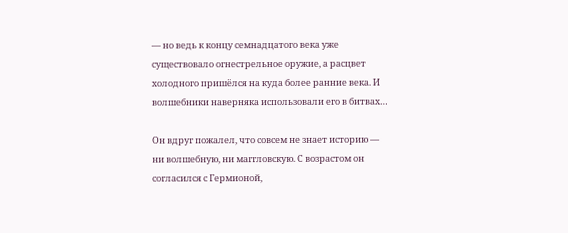— но ведь к концу семнадцатого века уже существовало огнестрельное оружие, а расцвет холодного пришёлся на куда более ранние века. И волшебники наверняка использовали его в битвах…

Он вдруг пожалел, что совсем не знает историю — ни волшебную, ни маггловскую. С возрастом он согласился с Гермионой,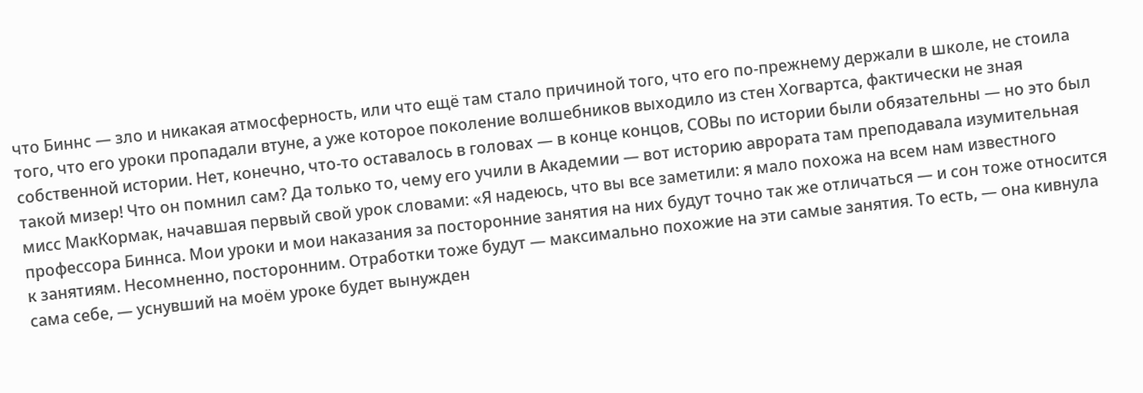что Биннс — зло и никакая атмосферность, или что ещё там стало причиной того, что его по-прежнему держали в школе, не стоила того, что его уроки пропадали втуне, а уже которое поколение волшебников выходило из стен Хогвартса, фактически не зная собственной истории. Нет, конечно, что-то оставалось в головах — в конце концов, СОВы по истории были обязательны — но это был такой мизер! Что он помнил сам? Да только то, чему его учили в Академии — вот историю аврората там преподавала изумительная мисс МакКормак, начавшая первый свой урок словами: «Я надеюсь, что вы все заметили: я мало похожа на всем нам известного профессора Биннса. Мои уроки и мои наказания за посторонние занятия на них будут точно так же отличаться — и сон тоже относится к занятиям. Несомненно, посторонним. Отработки тоже будут — максимально похожие на эти самые занятия. То есть, — она кивнула сама себе, — уснувший на моём уроке будет вынужден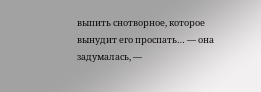выпить снотворное, которое вынудит его проспать… — она задумалась, —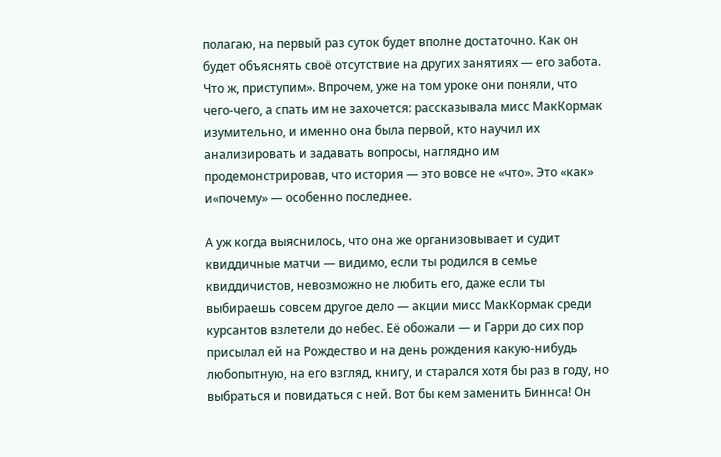полагаю, на первый раз суток будет вполне достаточно. Как он будет объяснять своё отсутствие на других занятиях — его забота. Что ж, приступим». Впрочем, уже на том уроке они поняли, что чего-чего, а спать им не захочется: рассказывала мисс МакКормак изумительно, и именно она была первой, кто научил их анализировать и задавать вопросы, наглядно им продемонстрировав, что история — это вовсе не «что». Это «как» и«почему» — особенно последнее.

А уж когда выяснилось, что она же организовывает и судит квиддичные матчи — видимо, если ты родился в семье квиддичистов, невозможно не любить его, даже если ты выбираешь совсем другое дело — акции мисс МакКормак среди курсантов взлетели до небес. Её обожали — и Гарри до сих пор присылал ей на Рождество и на день рождения какую-нибудь любопытную, на его взгляд, книгу, и старался хотя бы раз в году, но выбраться и повидаться с ней. Вот бы кем заменить Биннса! Он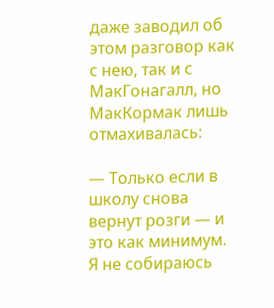даже заводил об этом разговор как с нею, так и с МакГонагалл, но МакКормак лишь отмахивалась:

— Только если в школу снова вернут розги — и это как минимум. Я не собираюсь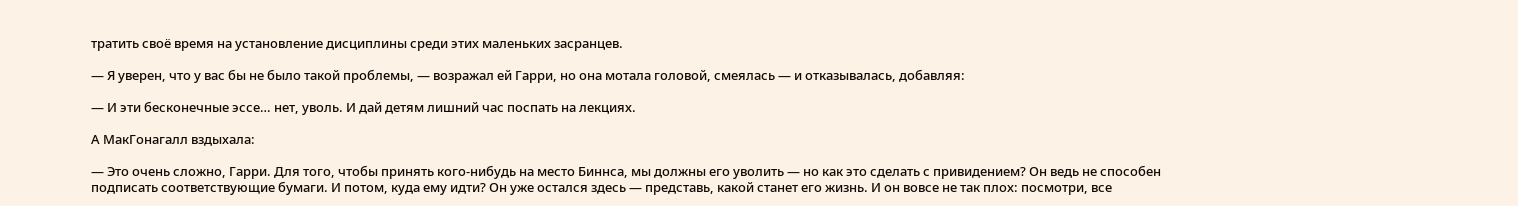тратить своё время на установление дисциплины среди этих маленьких засранцев.

— Я уверен, что у вас бы не было такой проблемы, — возражал ей Гарри, но она мотала головой, смеялась — и отказывалась, добавляя:

— И эти бесконечные эссе… нет, уволь. И дай детям лишний час поспать на лекциях.

А МакГонагалл вздыхала:

— Это очень сложно, Гарри. Для того, чтобы принять кого-нибудь на место Биннса, мы должны его уволить — но как это сделать с привидением? Он ведь не способен подписать соответствующие бумаги. И потом, куда ему идти? Он уже остался здесь — представь, какой станет его жизнь. И он вовсе не так плох: посмотри, все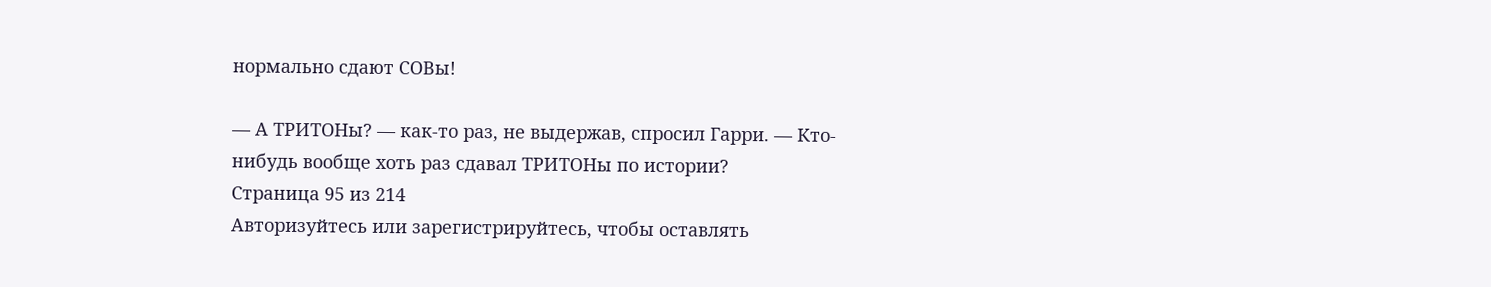нормально сдают СОВы!

— А ТРИТОНы? — как-то раз, не выдержав, спросил Гарри. — Кто-нибудь вообще хоть раз сдавал ТРИТОНы по истории?
Страница 95 из 214
Авторизуйтесь или зарегистрируйтесь, чтобы оставлять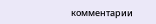комментарии